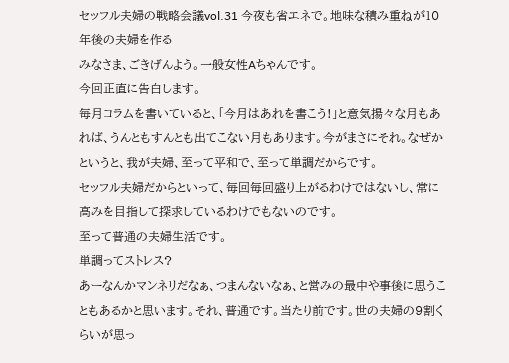セッフル夫婦の戦略会議vol.31 今夜も省エネで。地味な積み重ねが10年後の夫婦を作る
みなさま、ごきげんよう。一般女性Aちゃんです。
今回正直に告白します。
毎月コラムを書いていると、「今月はあれを書こう!」と意気揚々な月もあれば、うんともすんとも出てこない月もあります。今がまさにそれ。なぜかというと、我が夫婦、至って平和で、至って単調だからです。
セッフル夫婦だからといって、毎回毎回盛り上がるわけではないし、常に高みを目指して探求しているわけでもないのです。
至って普通の夫婦生活です。
単調ってストレス?
あーなんかマンネリだなぁ、つまんないなぁ、と営みの最中や事後に思うこともあるかと思います。それ、普通です。当たり前です。世の夫婦の9割くらいが思っ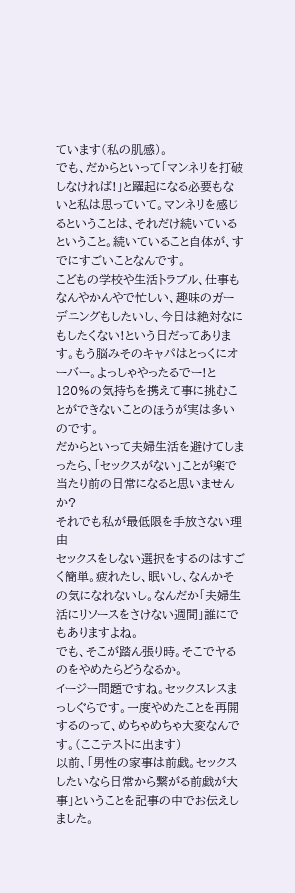ています(私の肌感)。
でも、だからといって「マンネリを打破しなければ!」と躍起になる必要もないと私は思っていて。マンネリを感じるということは、それだけ続いているということ。続いていること自体が、すでにすごいことなんです。
こどもの学校や生活トラブル、仕事もなんやかんやで忙しい、趣味のガーデニングもしたいし、今日は絶対なにもしたくない!という日だってあります。もう脳みそのキャパはとっくにオーバー。よっしゃやったるでー!と120%の気持ちを携えて事に挑むことができないことのほうが実は多いのです。
だからといって夫婦生活を避けてしまったら、「セックスがない」ことが楽で当たり前の日常になると思いませんか?
それでも私が最低限を手放さない理由
セックスをしない選択をするのはすごく簡単。疲れたし、眠いし、なんかその気になれないし。なんだか「夫婦生活にリソースをさけない週間」誰にでもありますよね。
でも、そこが踏ん張り時。そこでヤるのをやめたらどうなるか。
イージー問題ですね。セックスレスまっしぐらです。一度やめたことを再開するのって、めちゃめちゃ大変なんです。(ここテストに出ます)
以前、「男性の家事は前戯。セックスしたいなら日常から繋がる前戯が大事」ということを記事の中でお伝えしました。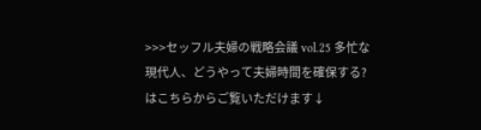>>>セッフル夫婦の戦略会議 vol.25 多忙な現代人、どうやって夫婦時間を確保する?はこちらからご覧いただけます↓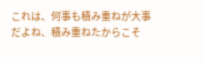これは、何事も積み重ねが大事だよね、積み重ねたからこそ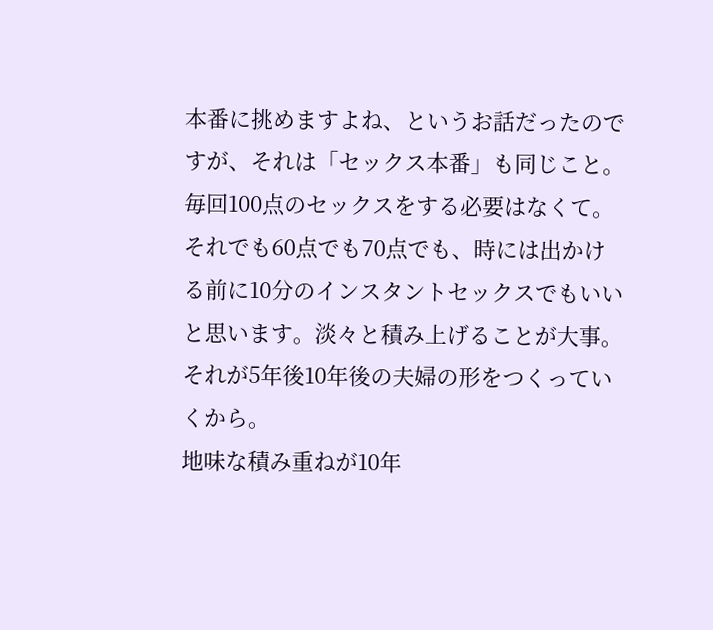本番に挑めますよね、というお話だったのですが、それは「セックス本番」も同じこと。
毎回100点のセックスをする必要はなくて。それでも60点でも70点でも、時には出かける前に10分のインスタントセックスでもいいと思います。淡々と積み上げることが大事。それが5年後10年後の夫婦の形をつくっていくから。
地味な積み重ねが10年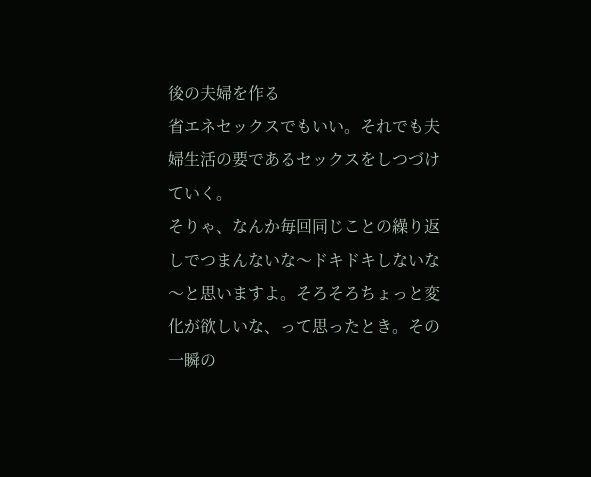後の夫婦を作る
省エネセックスでもいい。それでも夫婦生活の要であるセックスをしつづけていく。
そりゃ、なんか毎回同じことの繰り返しでつまんないな〜ドキドキしないな〜と思いますよ。そろそろちょっと変化が欲しいな、って思ったとき。その一瞬の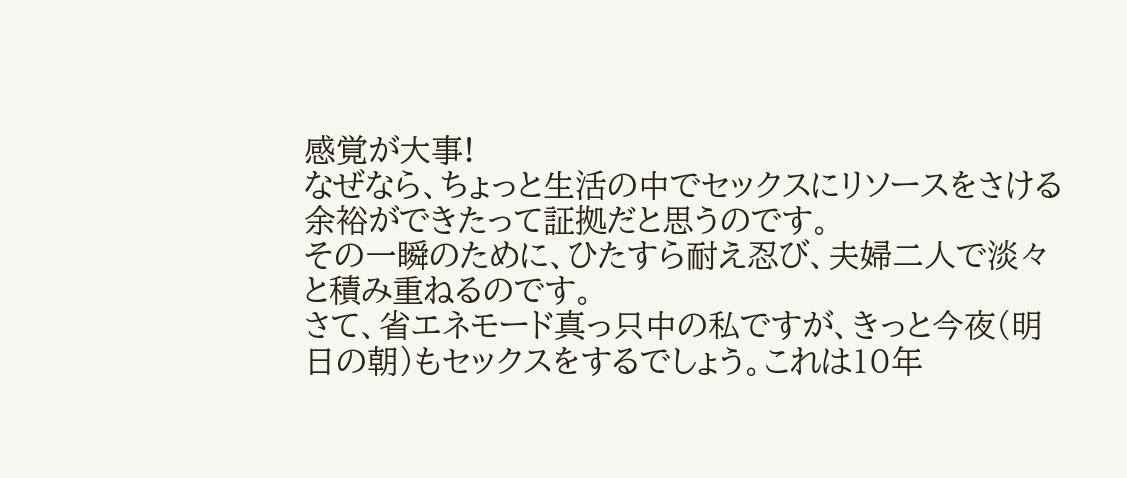感覚が大事!
なぜなら、ちょっと生活の中でセックスにリソースをさける余裕ができたって証拠だと思うのです。
その一瞬のために、ひたすら耐え忍び、夫婦二人で淡々と積み重ねるのです。
さて、省エネモード真っ只中の私ですが、きっと今夜(明日の朝)もセックスをするでしょう。これは10年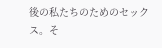後の私たちのためのセックス。そ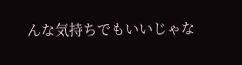んな気持ちでもいいじゃな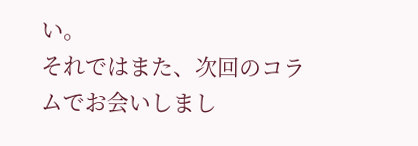い。
それではまた、次回のコラムでお会いしまし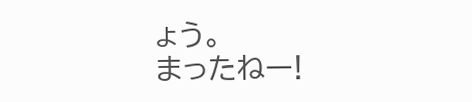ょう。
まったねー!